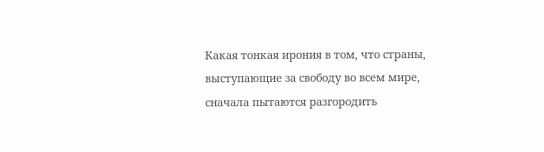Какая тонкая ирония в том, что страны, выступающие за свободу во всем мире, сначала пытаются разгородить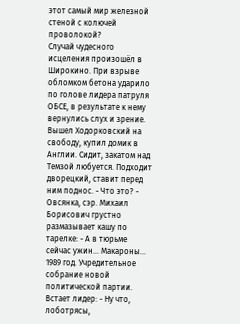этот самый мир железной стеной с колючей проволокой?
Случай чудесного исцеления произошёл в Широкино. При взрыве обломком бетона ударило по голове лидера патруля ОБСЕ, в результате к нему вернулись слух и зрение.
Вышел Ходорковский на свободу, купил домик в Англии. Сидит, закатом над Темзой любуется. Подходит дворецкий, ставит перед ним поднос. - Что это? - Овсянка, сэр. Михаил Борисович грустно размазывает кашу по тарелке: - А в тюрьме сейчас ужин... Макароны...
1989 год. Учредительное собрание новой политической партии. Встает лидер: - Ну что, лоботрясы,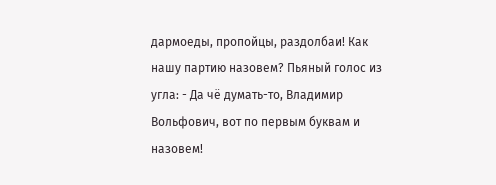дармоеды, пропойцы, раздолбаи! Как нашу партию назовем? Пьяный голос из угла: - Да чё думать-то, Владимир Вольфович, вот по первым буквам и назовем!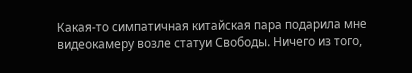Какая-то симпатичная китайская пара подарила мне видеокамеру возле статуи Свободы. Ничего из того,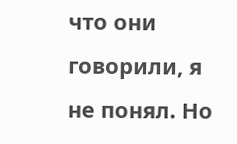что они говорили, я не понял. Но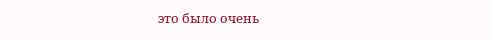это было очень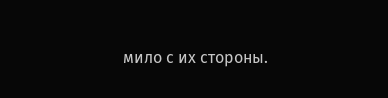мило с их стороны.